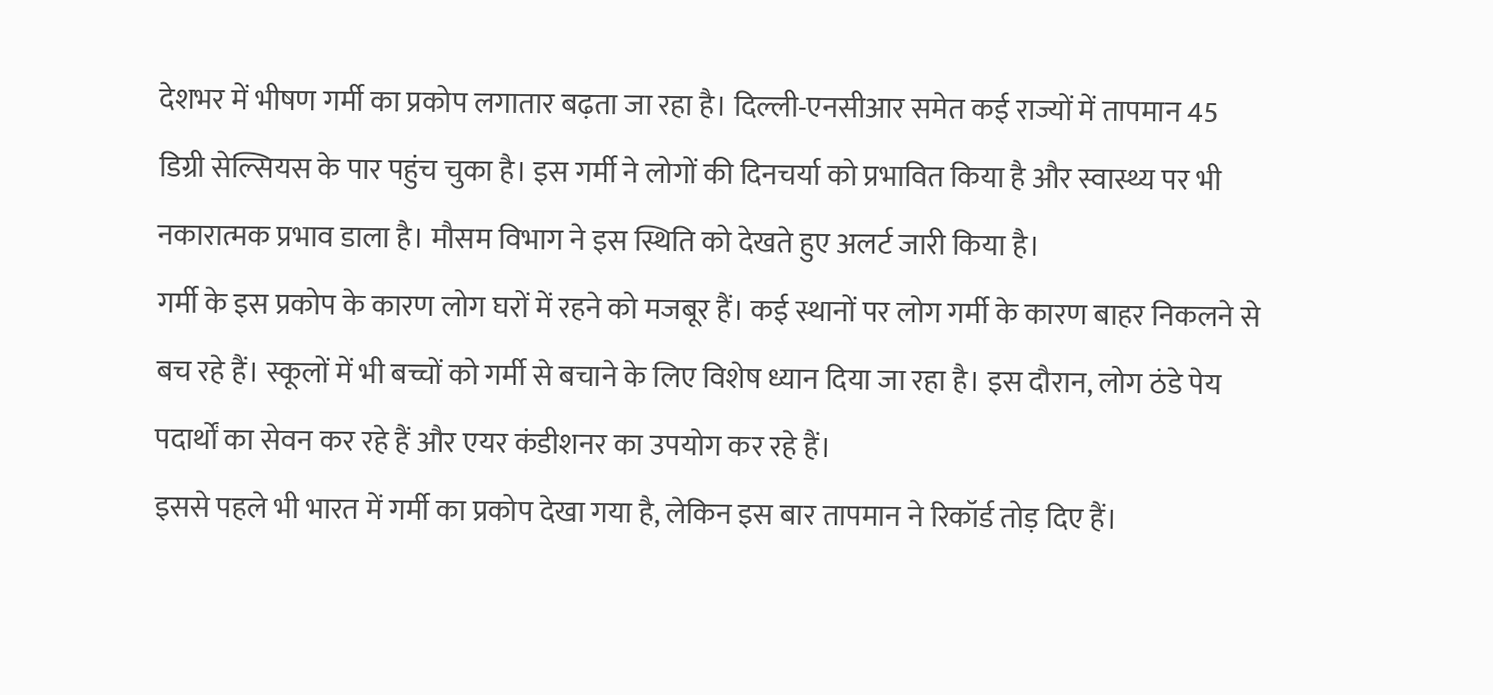देशभर में भीषण गर्मी का प्रकोप लगातार बढ़ता जा रहा है। दिल्ली-एनसीआर समेत कई राज्यों में तापमान 45 डिग्री सेल्सियस के पार पहुंच चुका है। इस गर्मी ने लोगों की दिनचर्या को प्रभावित किया है और स्वास्थ्य पर भी नकारात्मक प्रभाव डाला है। मौसम विभाग ने इस स्थिति को देखते हुए अलर्ट जारी किया है।
गर्मी के इस प्रकोप के कारण लोग घरों में रहने को मजबूर हैं। कई स्थानों पर लोग गर्मी के कारण बाहर निकलने से बच रहे हैं। स्कूलों में भी बच्चों को गर्मी से बचाने के लिए विशेष ध्यान दिया जा रहा है। इस दौरान, लोग ठंडे पेय पदार्थों का सेवन कर रहे हैं और एयर कंडीशनर का उपयोग कर रहे हैं।
इससे पहले भी भारत में गर्मी का प्रकोप देखा गया है, लेकिन इस बार तापमान ने रिकॉर्ड तोड़ दिए हैं।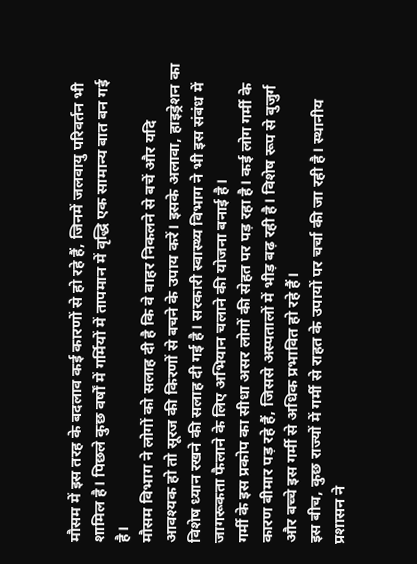मौसम में इस तरह के बदलाव कई कारणों से हो रहे हैं, जिनमें जलवायु परिवर्तन भी शामिल है। पिछले कुछ वर्षों में गर्मियों में तापमान में वृद्धि एक सामान्य बात बन गई है।
मौसम विभाग ने लोगों को सलाह दी है कि वे बाहर निकलने से बचें और यदि आवश्यक हो तो सूरज की किरणों से बचने के उपाय करें। इसके अलावा, हाइड्रेशन का विशेष ध्यान रखने की सलाह दी गई है। सरकारी स्वास्थ्य विभाग ने भी इस संबंध में जागरूकता फैलाने के लिए अभियान चलाने की योजना बनाई है।
गर्मी के इस प्रकोप का सीधा असर लोगों की सेहत पर पड़ रहा है। कई लोग गर्मी के कारण बीमार पड़ रहे हैं, जिससे अस्पतालों में भीड़ बढ़ रही है। विशेष रूप से बुजुर्ग और बच्चे इस गर्मी से अधिक प्रभावित हो रहे हैं।
इस बीच, कुछ राज्यों में गर्मी से राहत के उपायों पर चर्चा की जा रही है। स्थानीय प्रशासन ने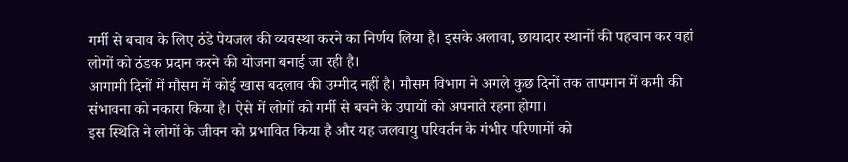गर्मी से बचाव के लिए ठंडे पेयजल की व्यवस्था करने का निर्णय लिया है। इसके अलावा, छायादार स्थानों की पहचान कर वहां लोगों को ठंडक प्रदान करने की योजना बनाई जा रही है।
आगामी दिनों में मौसम में कोई खास बदलाव की उम्मीद नहीं है। मौसम विभाग ने अगले कुछ दिनों तक तापमान में कमी की संभावना को नकारा किया है। ऐसे में लोगों को गर्मी से बचने के उपायों को अपनाते रहना होगा।
इस स्थिति ने लोगों के जीवन को प्रभावित किया है और यह जलवायु परिवर्तन के गंभीर परिणामों को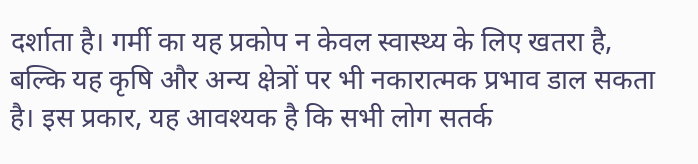दर्शाता है। गर्मी का यह प्रकोप न केवल स्वास्थ्य के लिए खतरा है, बल्कि यह कृषि और अन्य क्षेत्रों पर भी नकारात्मक प्रभाव डाल सकता है। इस प्रकार, यह आवश्यक है कि सभी लोग सतर्क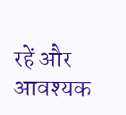रहें और आवश्यक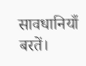सावधानियाँ बरतें।